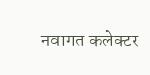नवागत कलेक्टर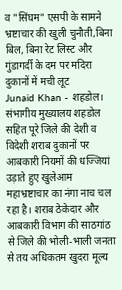व "सिंघम" एसपी के सामने भ्रष्टाचार की खुली चुनौती,बिना बिल, बिना रेट लिस्ट और गुंडागर्दी के दम पर मदिरा दुकानों में मची लूट
Junaid Khan - शहडोल। संभागीय मुख्यालय शहडोल सहित पूरे जिले की देशी व विदेशी शराब दुकानों पर आबकारी नियमों की धज्जियां उड़ाते हुए खुलेआम महाभ्रष्टाचार का नंगा नाच चल रहा है। शराब ठेकेदार और आबकारी विभाग की साठगांठ से जिले की भोली-भाली जनता से तय अधिकतम खुदरा मूल्य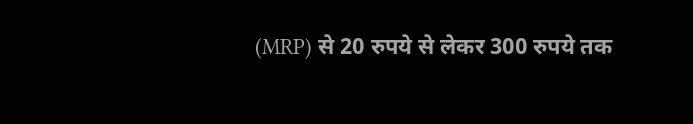(MRP) से 20 रुपये से लेकर 300 रुपये तक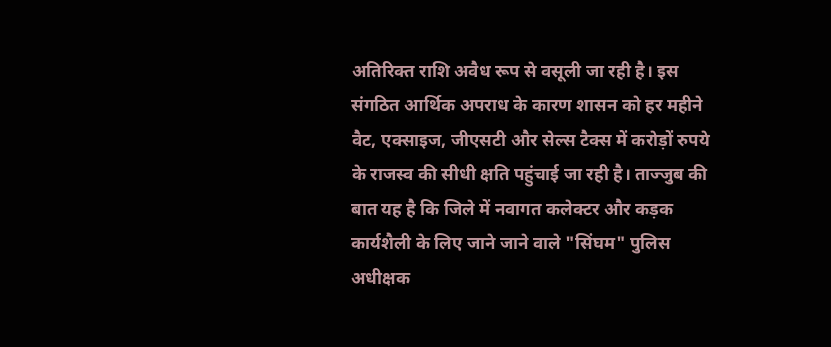अतिरिक्त राशि अवैध रूप से वसूली जा रही है। इस संगठित आर्थिक अपराध के कारण शासन को हर महीने वैट, एक्साइज, जीएसटी और सेल्स टैक्स में करोड़ों रुपये के राजस्व की सीधी क्षति पहुंचाई जा रही है। ताज्जुब की बात यह है कि जिले में नवागत कलेक्टर और कड़क कार्यशैली के लिए जाने जाने वाले "सिंघम" पुलिस अधीक्षक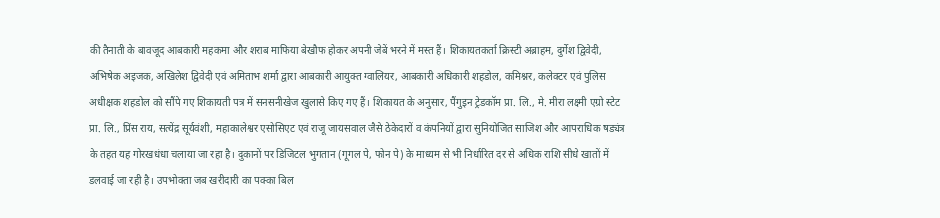की तैनाती के बावजूद आबकारी महकमा और शराब माफिया बेखौफ होकर अपनी जेबें भरने में मस्त हैं। शिकायतकर्ता क्रिस्टी अब्राहम, दुर्गेश द्विवेदी, अभिषेक अइजक, अखिलेश द्विवेदी एवं अमिताभ शर्मा द्वारा आबकारी आयुक्त ग्वालियर, आबकारी अधिकारी शहडोल, कमिश्नर, कलेक्टर एवं पुलिस अधीक्षक शहडोल को सौंपे गए शिकायती पत्र में सनसनीखेज खुलासे किए गए हैं। शिकायत के अनुसार, पैंगुइन ट्रेडकॉम प्रा. लि., मे. मीरा लक्ष्मी एग्रो स्टेट प्रा. लि., प्रिंस राय, सत्येंद्र सूर्यवंशी, महाकालेश्वर एसोसिएट एवं राजू जायसवाल जैसे ठेकेदारों व कंपनियों द्वारा सुनियोजित साजिश और आपराधिक षड्यंत्र के तहत यह गोरखधंधा चलाया जा रहा है। दुकानों पर डिजिटल भुगतान (गूगल पे, फोन पे) के माध्यम से भी निर्धारित दर से अधिक राशि सीधे खातों में डलवाई जा रही है। उपभोक्ता जब खरीदारी का पक्का बिल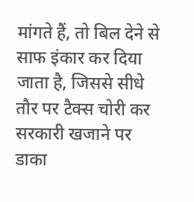मांगते हैं, तो बिल देने से साफ इंकार कर दिया जाता है, जिससे सीधे तौर पर टैक्स चोरी कर सरकारी खजाने पर डाका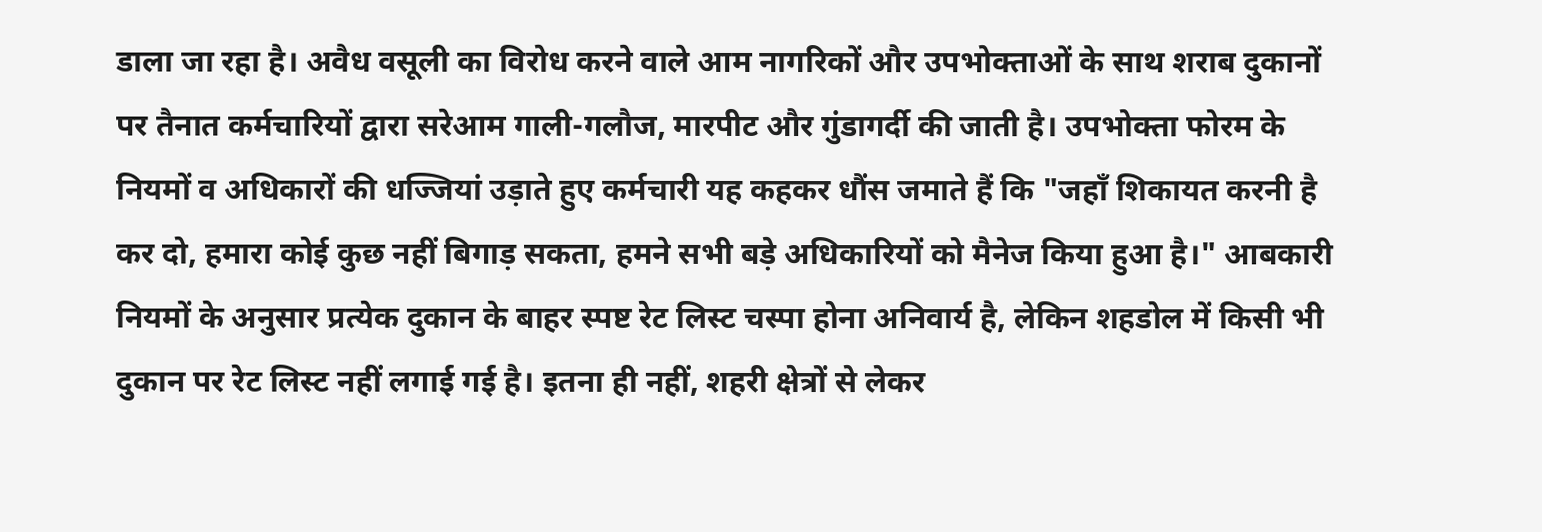डाला जा रहा है। अवैध वसूली का विरोध करने वाले आम नागरिकों और उपभोक्ताओं के साथ शराब दुकानों पर तैनात कर्मचारियों द्वारा सरेआम गाली-गलौज, मारपीट और गुंडागर्दी की जाती है। उपभोक्ता फोरम के नियमों व अधिकारों की धज्जियां उड़ाते हुए कर्मचारी यह कहकर धौंस जमाते हैं कि "जहाँ शिकायत करनी है कर दो, हमारा कोई कुछ नहीं बिगाड़ सकता, हमने सभी बड़े अधिकारियों को मैनेज किया हुआ है।" आबकारी नियमों के अनुसार प्रत्येक दुकान के बाहर स्पष्ट रेट लिस्ट चस्पा होना अनिवार्य है, लेकिन शहडोल में किसी भी दुकान पर रेट लिस्ट नहीं लगाई गई है। इतना ही नहीं, शहरी क्षेत्रों से लेकर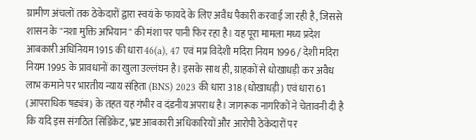ग्रामीण अंचलों तक ठेकेदारों द्वारा स्वयं के फायदे के लिए अवैध पैकारी करवाई जा रही है, जिससे शासन के "नशा मुक्ति अभियान" की मंशा पर पानी फिर रहा है। यह पूरा मामला मध्य प्रदेश आबकारी अधिनियम 1915 की धारा 46(a), 47 एवं मप्र विदेशी मदिरा नियम 1996 / देशी मदिरा नियम 1995 के प्रावधानों का खुला उल्लंघन है। इसके साथ ही, ग्राहकों से धोखाधड़ी कर अवैध लाभ कमाने पर भारतीय न्याय संहिता (BNS) 2023 की धारा 318 (धोखाधड़ी) एवं धारा 61 (आपराधिक षड्यंत्र) के तहत यह गंभीर व दंडनीय अपराध है। जागरूक नागरिकों ने चेतावनी दी है कि यदि इस संगठित सिंडिकेट, भ्रष्ट आबकारी अधिकारियों और आरोपी ठेकेदारों पर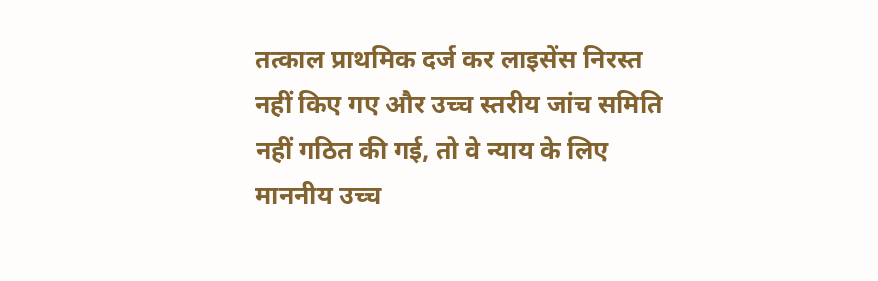तत्काल प्राथमिक दर्ज कर लाइसेंस निरस्त नहीं किए गए और उच्च स्तरीय जांच समिति नहीं गठित की गई, तो वे न्याय के लिए माननीय उच्च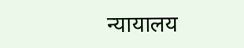न्यायालय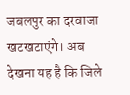जबलपुर का दरवाजा खटखटाएंगे। अब देखना यह है कि जिले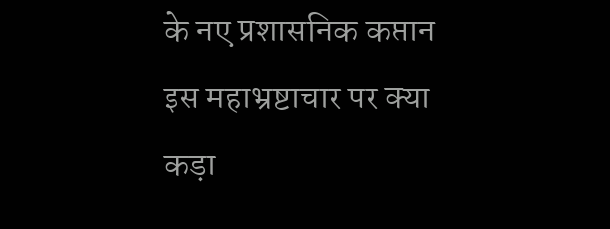के नए प्रशासनिक कप्तान इस महाभ्रष्टाचार पर क्या कड़ा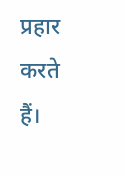प्रहार करते हैं।